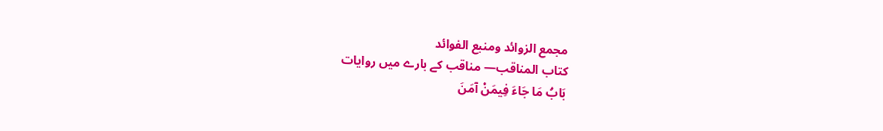مجمع الزوائد ومنبع الفوائد
كتاب المناقب— مناقب کے بارے میں روایات
بَابُ مَا جَاءَ فِيمَنْ آمَنَ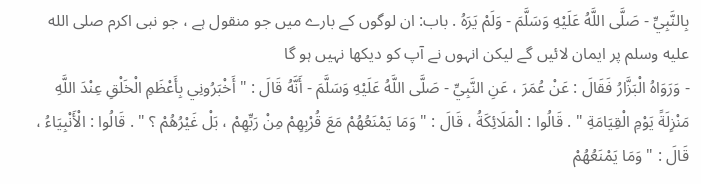بِالنَّبِيِّ - صَلَّى اللَّهُ عَلَيْهِ وَسَلَّمَ - وَلَمْ يَرَهُ . باب: ان لوگوں کے بارے میں جو منقول ہے ، جو نبی اکرم صلى الله عليه وسلم پر ایمان لائیں گے لیکن انہوں نے آپ کو دیکھا نہیں ہو گا
- وَرَوَاهُ الْبَزَّارُ فَقَالَ : عَنْ عُمَرَ ، عَنِ النَّبِيِّ - صَلَّى اللَّهُ عَلَيْهِ وَسَلَّمَ - أَنَّهُ قَالَ : " أَخْبَرُونِي بِأَعْظَمِ الْخَلْقِ عِنْدَ اللَّهِ مَنْزِلَةً يَوْمِ الْقِيَامَةِ " . قَالُوا : الْمَلَائِكَةُ ، قَالَ : " وَمَا يَمْنَعُهُمْ مَعَ قُرْبِهِمْ مِنْ رَبِّهِمْ ، بَلْ غَيْرُهُمْ ؟ " . قَالُوا : الْأَنْبِيَاءُ ، قَالَ : " وَمَا يَمْنَعُهُمْ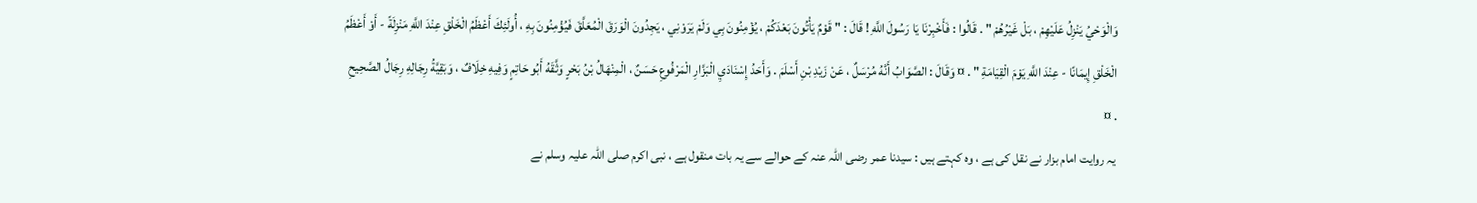وَالْوَحْيُ يَنْزِلُ عَلَيْهِمْ ، بَلْ غَيْرُهُمْ " . قَالُوا : فَأَخْبِرْنَا يَا رَسُولَ اللَّهِ ! قَالَ : " قَوْمٌ يَأْتُونَ بَعْدَكُمْ ، يُؤْمِنُونَ بِي وَلَمْ يَرَوْنِي ، يَجِدُونَ الْوَرَقَ الْمُعَلَّقَ فَيُؤْمِنُونَ بِهِ ، أُولَئِكَ أَعْظَمُ الْخَلْقِ عِنْدَ اللَّهِ مَنْزِلَةً - أَوْ أَعْظَمُ الْخَلْقِ إِيمَانًا - عِنْدَ اللَّهِ يَوْمَ الْقِيَامَةِ " . ¤ وَقَالَ : الصَّوَابُ أَنَّهُ مُرْسَلٌ ، عَنْ زَيْدِ بْنِ أَسْلَمَ . وَأَحَدُ إِسْنَادَيِ الْبَزَّارِ الْمَرْفُوعِ حَسَنٌ ، الْمِنْهَالُ بْنُ بَحْرٍ وَثَّقَهُ أَبُو حَاتِمٍ وَفِيهِ خِلَافٌ ، وَبَقِيَّةُ رِجَالِهِ رِجَالُ الصَّحِيحِ . ¤
یہ روایت امام بزار نے نقل کی ہے ، وہ کہتے ہیں : سیدنا عمر رضی اللہ عنہ کے حوالے سے یہ بات منقول ہے ، نبی اکرم صلی اللہ علیہ وسلم نے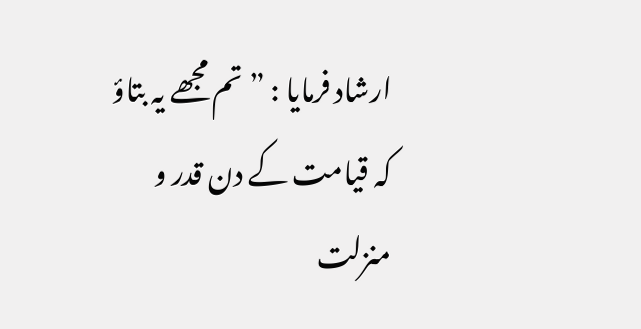ارشاد فرمایا : ” تم مجھے یہ بتاؤ کہ قیامت کے دن قدر و منزلت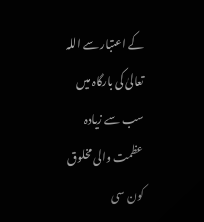کے اعتبار سے اللہ تعالیٰ کی بارگاہ میں سب سے زیادہ عظمت والی مخلوق کون سی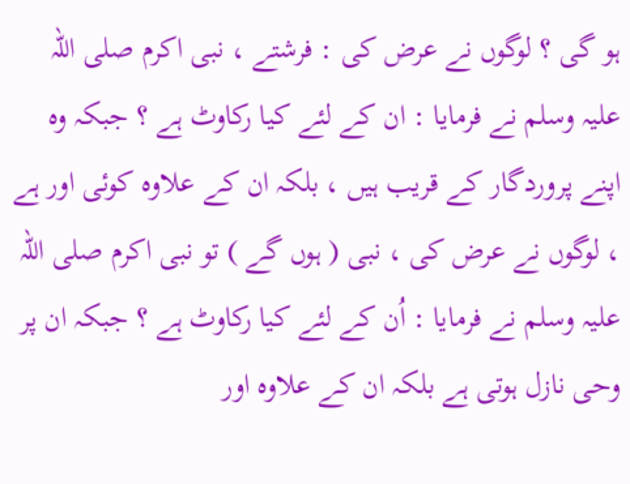ہو گی ؟ لوگوں نے عرض کی : فرشتے ، نبی اکرم صلی اللہ علیہ وسلم نے فرمایا : ان کے لئے کیا رکاوٹ ہے ؟ جبکہ وہ اپنے پروردگار کے قریب ہیں ، بلکہ ان کے علاوہ کوئی اور ہے ، لوگوں نے عرض کی ، نبی ( ہوں گے ) تو نبی اکرم صلی اللہ علیہ وسلم نے فرمایا : اُن کے لئے کیا رکاوٹ ہے ؟ جبکہ ان پر وحی نازل ہوتی ہے بلکہ ان کے علاوہ اور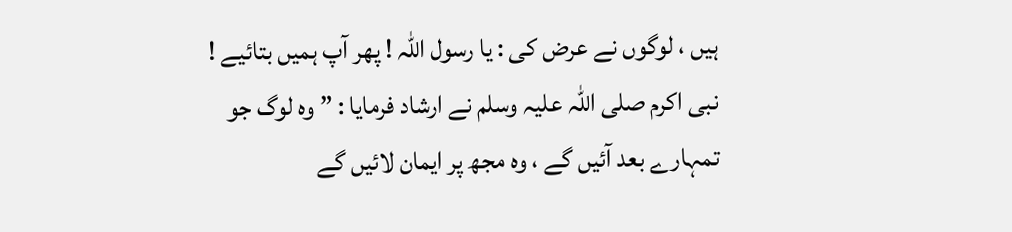ہیں ، لوگوں نے عرض کی : یا رسول اللہ ! پھر آپ ہمیں بتائیے ! نبی اکرم صلی اللہ علیہ وسلم نے ارشاد فرمایا : ” وہ لوگ جو تمہارے بعد آئیں گے ، وہ مجھ پر ایمان لائیں گے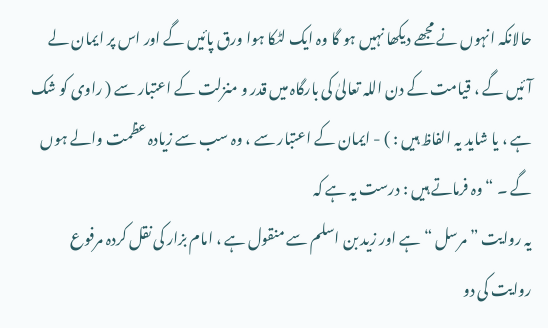حالانکہ انہوں نے مجھے دیکھا نہیں ہو گا وہ ایک لٹکا ہوا ورق پائیں گے اور اس پر ایمان لے آئیں گے ، قیامت کے دن اللہ تعالیٰ کی بارگاہ میں قدر و منزلت کے اعتبار سے ( راوی کو شک ہے ، یا شاید یہ الفاظ ہیں : ) - ایمان کے اعتبار سے ، وہ سب سے زیادہ عظمت والے ہوں گے ۔ “ وہ فرماتے ہیں : درست یہ ہے کہ
یہ روایت ” مرسل “ ہے اور زید بن اسلم سے منقول ہے ، امام بزار کی نقل کردہ مرفوع روایت کی دو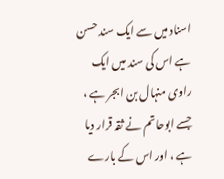اسناد میں سے ایک سند حسن ہے اس کی سند میں ایک راوی منہال بن ابجر ہے ، جسے ابوحاتم نے ثقہ قرار دیا ہے ، اور اس کے بارے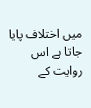میں اختلاف پایا جاتا ہے اس روایت کے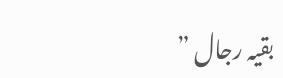بقیہ رجال ”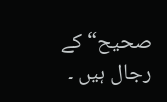صحیح“ کے رجال ہیں ۔